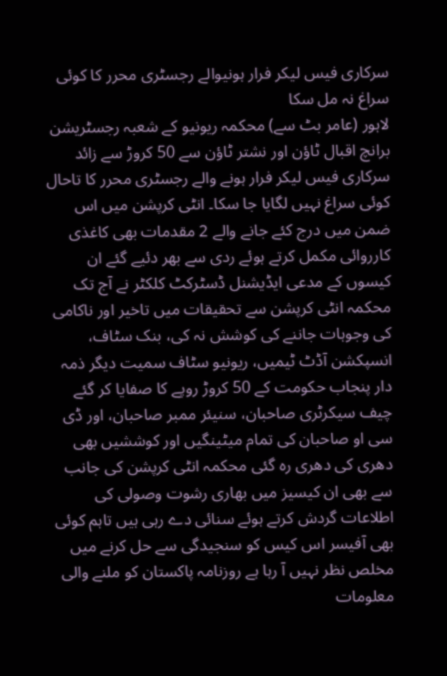سرکاری فیس لیکر فرار ہونیوالے رجسٹری محرر کا کوئی سراغ نہ مل سکا
لاہور (عامر بٹ سے) محکمہ ریونیو کے شعبہ رجسٹریشن برانچ اقبال ٹاؤن اور نشتر ٹاؤن سے 50 کروڑ سے زائد سرکاری فیس لیکر فرار ہونے والے رجسٹری محرر کا تاحال کوئی سراغ نہیں لگایا جا سکا۔ انٹی کرپشن میں اس ضمن میں درج کئے جانے والے 2 مقدمات بھی کاغذی کارروائی مکمل کرتے ہوئے ردی سے بھر دئیے گئے ان کیسوں کے مدعی ایڈیشنل ڈسٹرکٹ کلکٹر نے آج تک محکمہ انٹی کرپشن سے تحقیقات میں تاخیر اور ناکامی کی وجوہات جاننے کی کوشش نہ کی، بنک سٹاف، انسپکشن آڈٹ ٹیمیں، ریونیو سٹاف سمیت دیگر ذمہ دار پنجاب حکومت کے 50 کروڑ روپے کا صفایا کر گئے چیف سیکرٹری صاحبان، سنیئر ممبر صاحبان، اور ڈی سی او صاحبان کی تمام میٹینگیں اور کوششیں بھی دھری کی دھری رہ گئی محکمہ انٹی کرپشن کی جانب سے بھی ان کیسیز میں بھاری رشوت وصولی کی اطلاعات گردش کرتے ہوئے سنائی دے رہی ہیں تاہم کوئی بھی آفیسر اس کیس کو سنجیدگی سے حل کرنے میں مخلص نظر نہیں آ رہا ہے روزنامہ پاکستان کو ملنے والی معلومات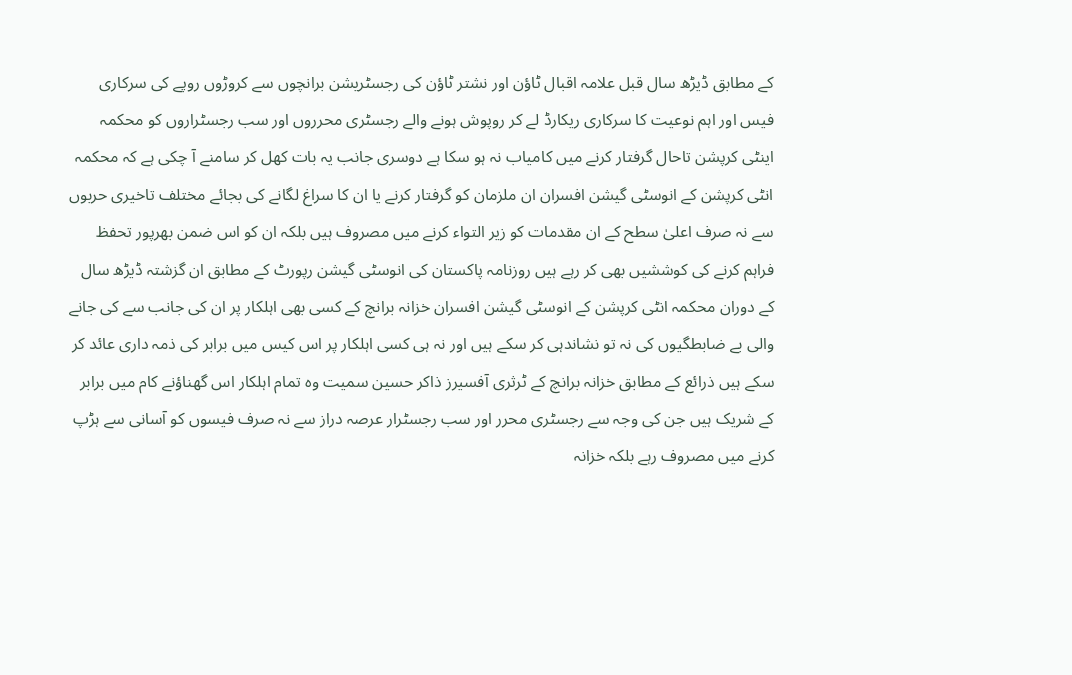کے مطابق ڈیڑھ سال قبل علامہ اقبال ٹاؤن اور نشتر ٹاؤن کی رجسٹریشن برانچوں سے کروڑوں روپے کی سرکاری فیس اور اہم نوعیت کا سرکاری ریکارڈ لے کر روپوش ہونے والے رجسٹری محرروں اور سب رجسٹراروں کو محکمہ اینٹی کرپشن تاحال گرفتار کرنے میں کامیاب نہ ہو سکا ہے دوسری جانب یہ بات کھل کر سامنے آ چکی ہے کہ محکمہ انٹی کرپشن کے انوسٹی گیشن افسران ان ملزمان کو گرفتار کرنے یا ان کا سراغ لگانے کی بجائے مختلف تاخیری حربوں سے نہ صرف اعلیٰ سطح کے ان مقدمات کو زیر التواء کرنے میں مصروف ہیں بلکہ ان کو اس ضمن بھرپور تحفظ فراہم کرنے کی کوششیں بھی کر رہے ہیں روزنامہ پاکستان کی انوسٹی گیشن رپورٹ کے مطابق ان گزشتہ ڈیڑھ سال کے دوران محکمہ انٹی کرپشن کے انوسٹی گیشن افسران خزانہ برانچ کے کسی بھی اہلکار پر ان کی جانب سے کی جانے والی بے ضابطگیوں کی نہ تو نشاندہی کر سکے ہیں اور نہ ہی کسی اہلکار پر اس کیس میں برابر کی ذمہ داری عائد کر سکے ہیں ذرائع کے مطابق خزانہ برانچ کے ٹرثری آفسیرز ذاکر حسین سمیت وہ تمام اہلکار اس گھناؤنے کام میں برابر کے شریک ہیں جن کی وجہ سے رجسٹری محرر اور سب رجسٹرار عرصہ دراز سے نہ صرف فیسوں کو آسانی سے ہڑپ کرنے میں مصروف رہے بلکہ خزانہ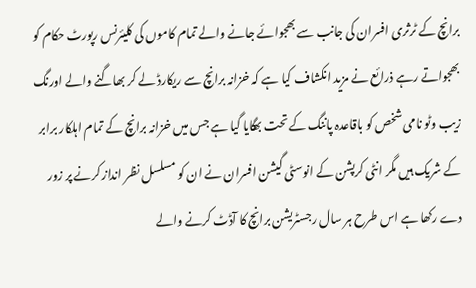برانچ کے ٹرثری افسران کی جانب سے بھجوائے جانے والے تمام کاموں کی کلیئرنس رپورٹ حکام کو بھجواتے رہے ذرائع نے مزید انکشاف کیا ہے کہ خزانہ برانچ سے ریکارڈ لے کر بھاگنے والے اورنگ زیب وٹو نامی شخص کو باقاعدہ پاننگ کے تحت بھگایا گیا ہے جس میں خزانہ برانچ کے تمام اہلکار برابر کے شریک ہیں مگر انٹی کرپشن کے انوسٹی گیشن افسران نے ان کو مسلسل نظر انداز کرنے پر زور دے رکھا ہے اس طرح ہر سال رجسٹریشن برانچ کا آڈٹ کرنے والے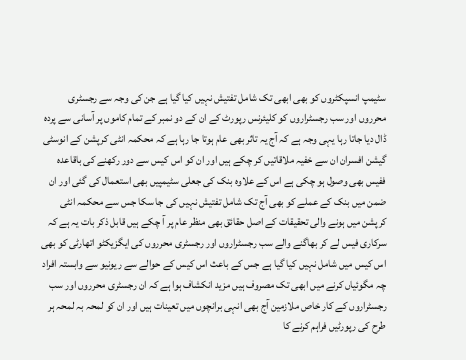سٹیمپ انسپکٹروں کو بھی ابھی تک شامل تفتیش نہیں کیا گیا ہے جن کی وجہ سے رجسٹری محرروں اور سب رجسٹراروں کو کلیئرنس رپورٹ کے ان کے دو نمبر کے تمام کاموں پر آسانی سے پردہ ڈال دیا جاتا رہا یہی وجہ ہے کہ آج یہ تاثر بھی عام ہوتا جا رہا ہے کہ محکمہ انٹی کرپشن کے انوسٹی گیشن افسران ان سے خفیہ ملاقاتیں کر چکے ہیں اور ان کو اس کیس سے دور رکھنے کی باقاعدہ ففیس بھی وصول ہو چکی ہے اس کے علاوہ بنک کی جعلی سٹیمپیں بھی استعمال کی گئی اور ان ضمن میں بنک کے عملے کو بھی آج تک شامل تفتیش نہیں کی جا سکا جس سے محکمہ انٹی کرپشن میں ہونے والی تحقیقات کے اصل حقائق بھی منظر عام پر آ چکے ہیں قابل ذکر بات یہ ہے کہ سرکاری فیس لے کر بھاگنے والے سب رجسٹراروں اور رجسٹری محرروں کی ایگزیکٹو اتھارٹی کو بھی اس کیس میں شامل نہیں کیا گیا ہے جس کے باعث اس کیس کے حوالے سے ریونیو سے وابستہ افراد چہ مگوئیاں کرنے میں ابھی تک مصروف ہیں مزید انکشاف ہوا ہے کہ ان رجسٹری محرروں اور سب رجسٹراروں کے کار خاص ملازمین آج بھی انہی برانچوں میں تعینات ہیں اور ان کو لمحہ بہ لمحہ ہر طرح کی رپورٹیں فراہم کرنے کا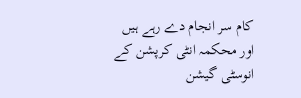کام سر انجام دے رہے ہیں اور محکمہ انٹی کرپشن کے انوسٹی گیشن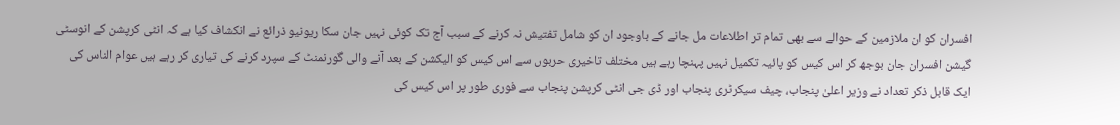افسران کو ان ملازمین کے حوالے سے بھی تمام تر اطلاعات مل جانے کے باوجود ان کو شامل تفتیش نہ کرنے کے سبب آج تک کوئی نہیں جان سکا ریونیو ذرائع نے انکشاف کیا ہے کہ انٹی کرپشن کے انوسٹی گیشن افسران جان بوجھ کر اس کیس کو پائیہ تکمیل نہیں پہنچا رہے ہیں مختلف تاخیری حربوں سے اس کیس کو الیکشن کے بعد آنے والی گورنمنٹ کے سپرد کرنے کی تیاری کر رہے ہیں عوام الناس کی ایک قابل ذکر تعداد نے وزیر اعلیٰ پنجاب، چیف سیکرٹری پنجاب اور ڈی جی انٹی کرپشن پنجاب سے فوری طور پر اس کیس کی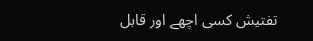تفتیش کسی اچھے اور قابل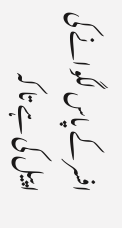افسر کے پاس لگوانے کی اپیل کی ہے تا کہ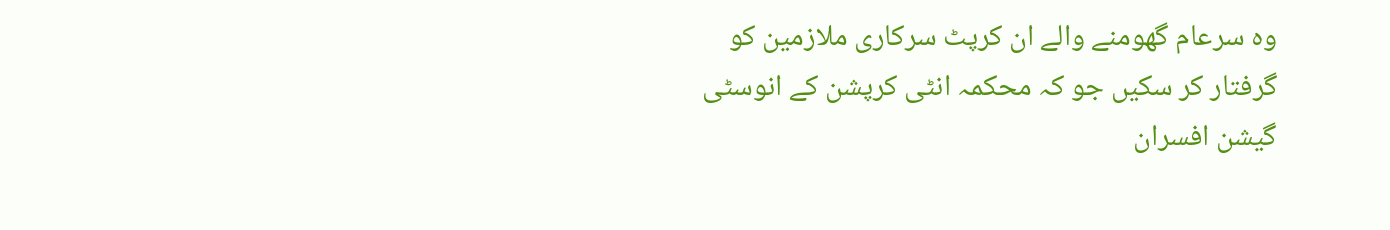وہ سرعام گھومنے والے ان کرپٹ سرکاری ملازمین کو گرفتار کر سکیں جو کہ محکمہ انٹی کرپشن کے انوسٹی گیشن افسران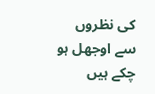کی نظروں سے اوجھل ہو چکے ہیں